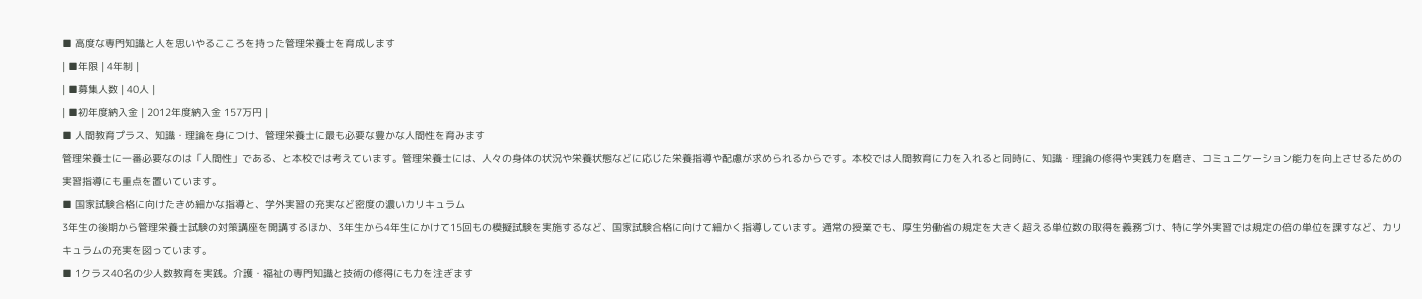■ 高度な専門知識と人を思いやるこころを持った管理栄養士を育成します
| ■年限 | 4年制 |
| ■募集人数 | 40人 |
| ■初年度納入金 | 2012年度納入金 157万円 |
■ 人間教育プラス、知識・理論を身につけ、管理栄養士に最も必要な豊かな人間性を育みます
管理栄養士に一番必要なのは「人間性」である、と本校では考えています。管理栄養士には、人々の身体の状況や栄養状態などに応じた栄養指導や配慮が求められるからです。本校では人間教育に力を入れると同時に、知識・理論の修得や実践力を磨き、コミュニケーション能力を向上させるための実習指導にも重点を置いています。
■ 国家試験合格に向けたきめ細かな指導と、学外実習の充実など密度の濃いカリキュラム
3年生の後期から管理栄養士試験の対策講座を開講するほか、3年生から4年生にかけて15回もの模擬試験を実施するなど、国家試験合格に向けて細かく指導しています。通常の授業でも、厚生労働省の規定を大きく超える単位数の取得を義務づけ、特に学外実習では規定の倍の単位を課すなど、カリキュラムの充実を図っています。
■ 1クラス40名の少人数教育を実践。介護・福祉の専門知識と技術の修得にも力を注ぎます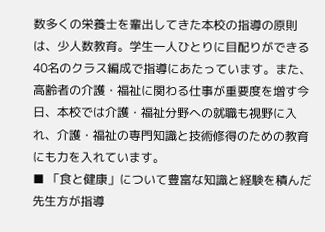数多くの栄養士を輩出してきた本校の指導の原則は、少人数教育。学生一人ひとりに目配りができる40名のクラス編成で指導にあたっています。また、高齢者の介護・福祉に関わる仕事が重要度を増す今日、本校では介護・福祉分野への就職も視野に入れ、介護・福祉の専門知識と技術修得のための教育にも力を入れています。
■ 「食と健康」について豊富な知識と経験を積んだ先生方が指導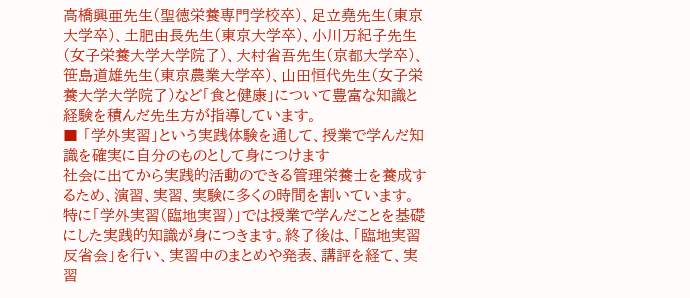高橋興亜先生(聖徳栄養専門学校卒)、足立堯先生(東京大学卒)、土肥由長先生(東京大学卒)、小川万紀子先生(女子栄養大学大学院了)、大村省吾先生(京都大学卒)、笹島道雄先生(東京農業大学卒)、山田恒代先生(女子栄養大学大学院了)など「食と健康」について豊富な知識と経験を積んだ先生方が指導しています。
■ 「学外実習」という実践体験を通して、授業で学んだ知識を確実に自分のものとして身につけます
社会に出てから実践的活動のできる管理栄養士を養成するため、演習、実習、実験に多くの時間を割いています。特に「学外実習(臨地実習)」では授業で学んだことを基礎にした実践的知識が身につきます。終了後は、「臨地実習反省会」を行い、実習中のまとめや発表、講評を経て、実習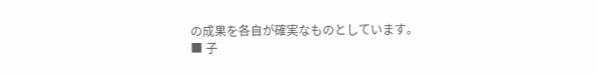の成果を各自が確実なものとしています。
■ 子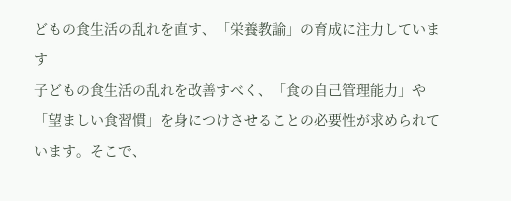どもの食生活の乱れを直す、「栄養教諭」の育成に注力しています
子どもの食生活の乱れを改善すべく、「食の自己管理能力」や「望ましい食習慣」を身につけさせることの必要性が求められています。そこで、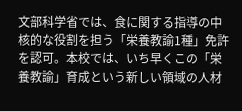文部科学省では、食に関する指導の中核的な役割を担う「栄養教諭1種」免許を認可。本校では、いち早くこの「栄養教諭」育成という新しい領域の人材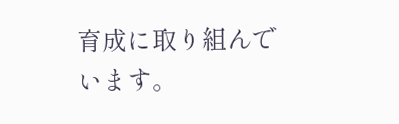育成に取り組んでいます。